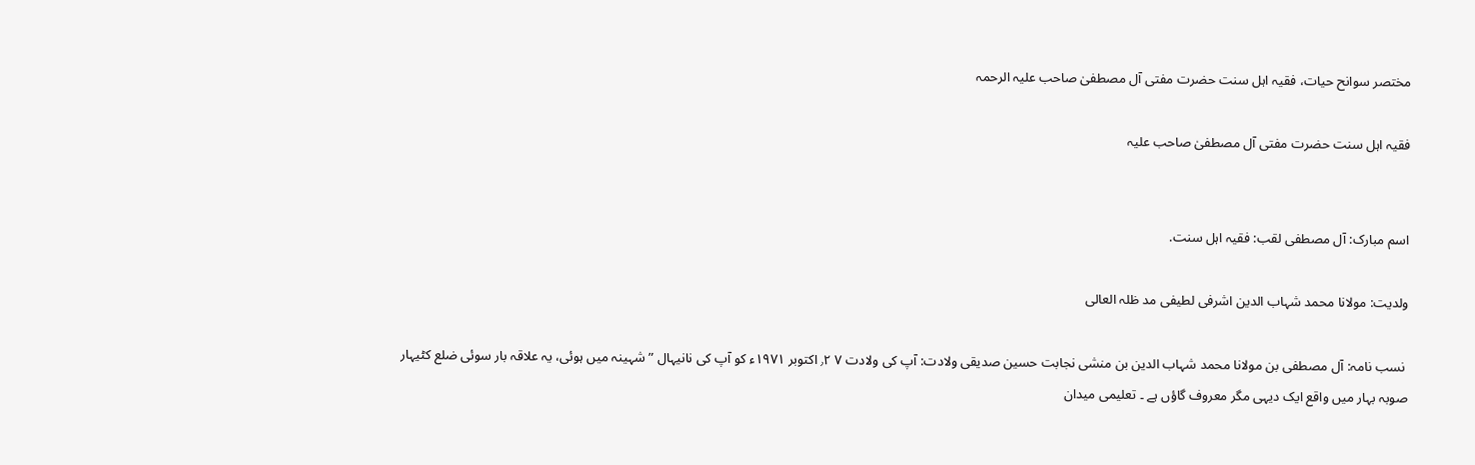مختصر سوانح حیات، فقیہ اہل سنت حضرت مفتی آل مصطفیٰ صاحب علیہ الرحمہ

فقیہ اہل سنت حضرت مفتی آل مصطفیٰ صاحب علیہ


اسم مبارک: آل مصطفی لقب: فقیہ اہل سنت.

ولدیت: مولانا محمد شہاب الدین اشرفی لطیفی مد ظلہ العالی

 نسب نامہ: آل مصطفی بن مولانا محمد شہاب الدین بن منشی نجابت حسین صدیقی ولادت: آپ کی ولادت ۷ ٫۲ اکتوبر ۱۹۷۱ء کو آپ کی نانیہال ”شہینہ میں ہوئی، یہ علاقہ بار سوئی ضلع کٹیہار صوبہ بہار میں واقع ایک دیہی مگر معروف گاؤں ہے ۔ تعلیمی میدان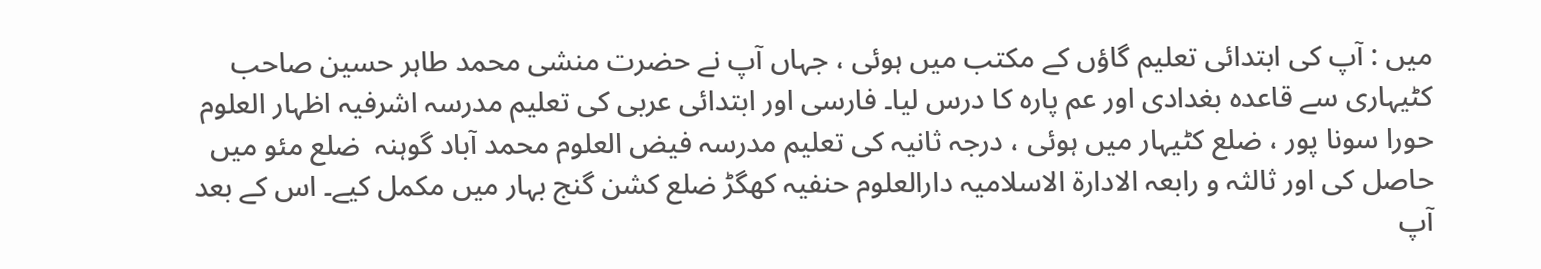میں : آپ کی ابتدائی تعلیم گاؤں کے مکتب میں ہوئی ، جہاں آپ نے حضرت منشی محمد طاہر حسین صاحب کٹیہاری سے قاعدہ بغدادی اور عم پارہ کا درس لیا۔ فارسی اور ابتدائی عربی کی تعلیم مدرسہ اشرفیہ اظہار العلوم حورا سونا پور ، ضلع کٹیہار میں ہوئی ، درجہ ثانیہ کی تعلیم مدرسہ فیض العلوم محمد آباد گوہنہ  ضلع مئو میں حاصل کی اور ثالثہ و رابعہ الادارة الاسلامیہ دارالعلوم حنفیہ کھگڑ ضلع کشن گنج بہار میں مکمل کیے۔ اس کے بعد آپ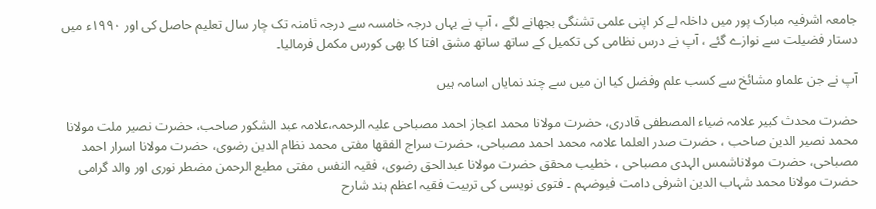جامعہ اشرفیہ مبارک پور میں داخلہ لے کر اپنی علمی تشنگی بجھانے لگے ، آپ نے یہاں درجہ خامسہ سے درجہ ثامنہ تک چار سال تعلیم حاصل کی اور ۱۹۹۰ء میں دستار فضیلت سے نوازے گئے ، آپ نے درس نظامی کی تکمیل کے ساتھ ساتھ مشق افتا کا بھی کورس مکمل فرمالیا۔

آپ نے جن علماو مشائخ سے کسب علم وفضل کیا ان میں سے چند نمایاں اسامہ ہیں

حضرت محدث کبیر علامہ ضیاء المصطفی قادری، حضرت مولانا محمد اعجاز احمد مصباحی علیہ الرحمہ،علامہ عبد الشکور صاحب، حضرت نصیر ملت مولانا محمد نصیر الدین صاحب ، حضرت صدر العلما علامہ محمد احمد مصباحی، حضرت سراج الفقها مفتی محمد نظام الدین رضوی، حضرت مولانا اسرار احمد مصباحی، حضرت مولاناشمس الہدی مصباحی ، خطیب محقق حضرت مولانا عبدالحق رضوی، فقیہ النفس مفتی مطیع الرحمن مضطر نوری اور والد گرامی حضرت مولانا محمد شہاب الدین اشرفی دامت فیوضہم ۔ فتوی نویسی کی تربیت فقیہ اعظم ہند شارح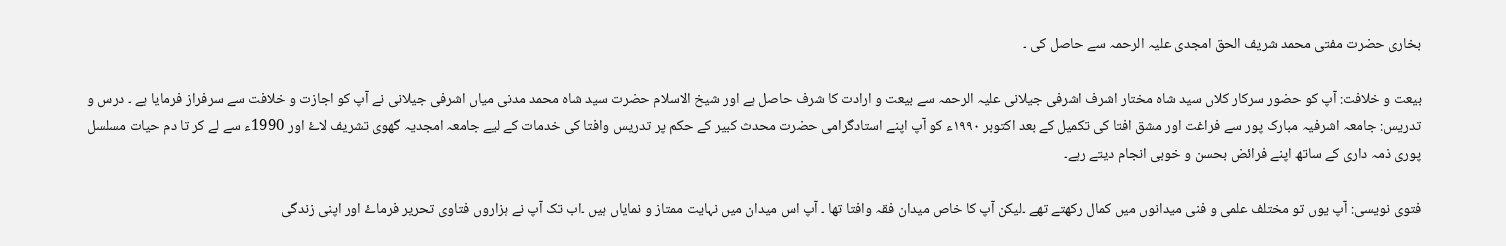بخاری حضرت مفتی محمد شریف الحق امجدی علیہ الرحمہ سے حاصل کی ۔

بیعت و خلافت: آپ کو حضور سرکار کلاں سید شاہ مختار اشرف اشرفی جیلانی علیہ الرحمہ سے بیعت و ارادت کا شرف حاصل ہے اور شیخ الاسلام حضرت سید شاہ محمد مدنی میاں اشرفی جیلانی نے آپ کو اجازت و خلافت سے سرفراز فرمایا ہے ۔ درس و تدریس: جامعہ اشرفیہ مبارک پور سے فراغت اور مشق افتا کی تکمیل کے بعد اکتوبر ۱۹۹۰ء کو آپ اپنے استادگرامی حضرت محدث کبیر کے حکم پر تدریس وافتا کی خدمات کے لیے جامعہ امجدیہ گھوی تشریف لاۓ اور 1990ء سے لے کر تا دم حیات مسلسل  پوری ذمہ داری کے ساتھ اپنے فرائض بحسن و خوبی انجام دیتے رہے۔

فتوی نویسی: آپ یوں تو مختلف علمی و فنی میدانوں میں کمال رکھتے تھے ۔لیکن آپ کا خاص میدان فقہ وافتا تھا ۔ آپ اس میدان میں نہایت ممتاز و نمایاں ہیں ۔اب تک آپ نے ہزاروں فتاوی تحریر فرماۓ اور اپنی زندگی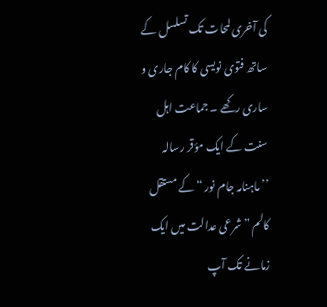کی آخری لمحات تک تسلسل کے ساتھ فتوی نویسی کا کام جاری و ساری رکھے ۔ جماعت اہل سنت کے ایک مؤقر رسالہ ’’ماہنامہ جام نور “ کے مستقل کالم ”شرعی عدالت میں ایک زمانے تک آپ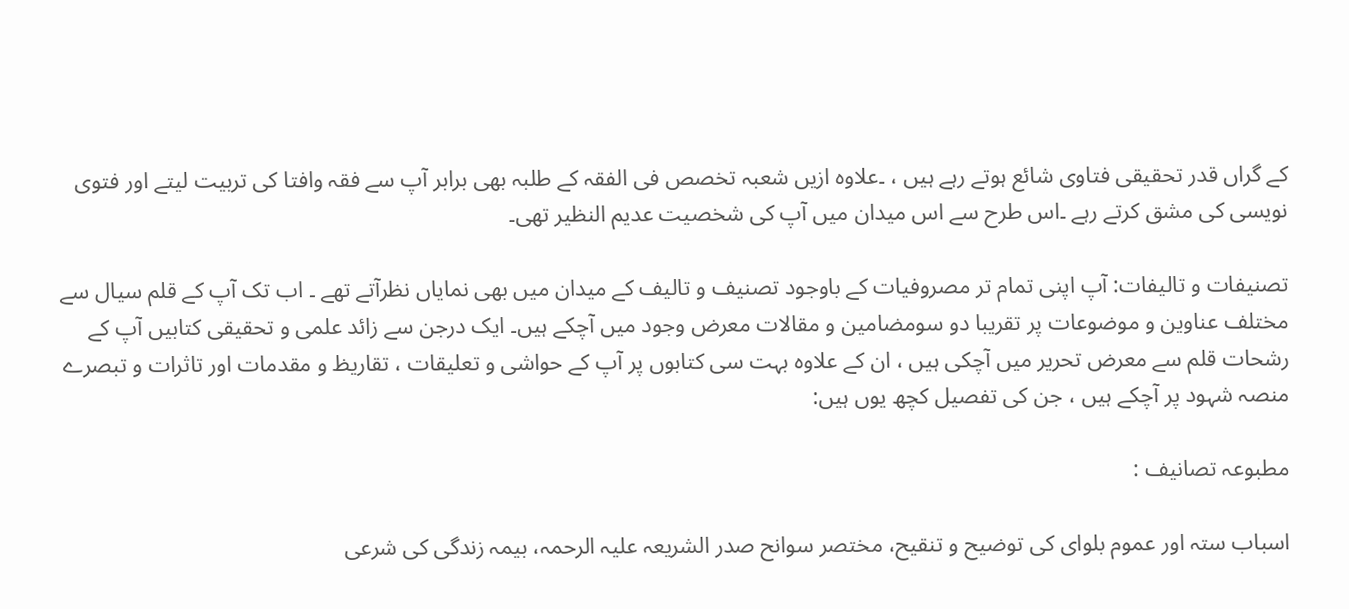کے گراں قدر تحقیقی فتاوی شائع ہوتے رہے ہیں ، ۔علاوہ ازیں شعبہ تخصص فی الفقہ کے طلبہ بھی برابر آپ سے فقہ وافتا کی تربیت لیتے اور فتوی نویسی کی مشق کرتے رہے ۔اس طرح سے اس میدان میں آپ کی شخصیت عدیم النظیر تھی۔

تصنیفات و تالیفات: آپ اپنی تمام تر مصروفیات کے باوجود تصنیف و تالیف کے میدان میں بھی نمایاں نظرآتے تھے ۔ اب تک آپ کے قلم سیال سے مختلف عناوین و موضوعات پر تقریبا دو سومضامین و مقالات معرض وجود میں آچکے ہیں۔ ایک درجن سے زائد علمی و تحقیقی کتابیں آپ کے رشحات قلم سے معرض تحریر میں آچکی ہیں ، ان کے علاوہ بہت سی کتابوں پر آپ کے حواشی و تعلیقات ، تقاریظ و مقدمات اور تاثرات و تبصرے منصہ شہود پر آچکے ہیں ، جن کی تفصیل کچھ یوں ہیں:

مطبوعہ تصانیف :

اسباب ستہ اور عموم بلوای کی توضیح و تنقیح، مختصر سوانح صدر الشریعہ علیہ الرحمہ، بیمہ زندگی کی شرعی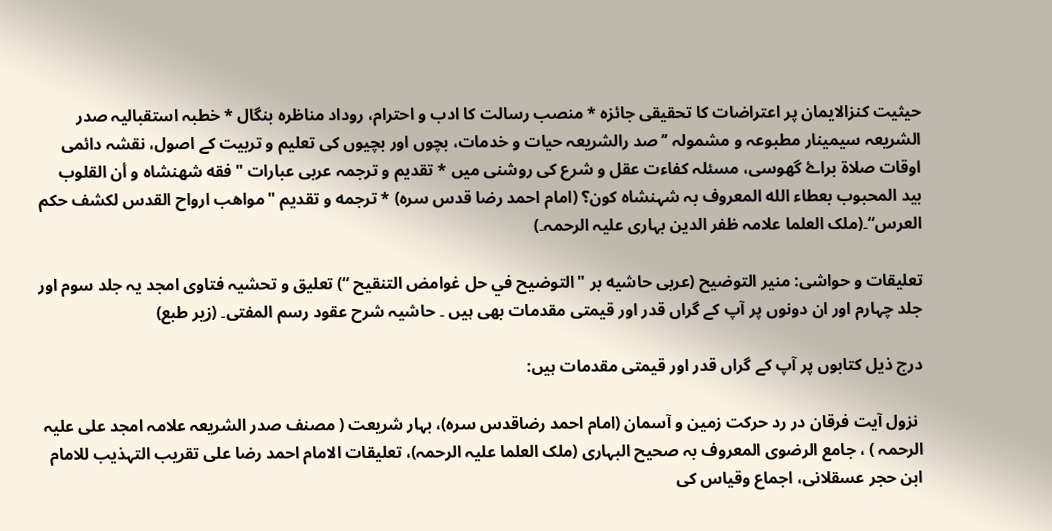حیثیت کنزالایمان پر اعتراضات کا تحقیقی جائزہ * منصب رسالت کا ادب و احترام، روداد مناظرہ بنگال * خطبہ استقبالیہ صدر الشریعہ سیمینار مطبوعہ و مشمولہ ’’صد رالشریعہ حیات و خدمات، بچوں اور بچیوں کی تعلیم و تربیت کے اصول، نقشہ دائمی اوقات صلاۃ براۓ گھوسی، مسئلہ کفاءت عقل و شرع کی روشنی میں * تقدیم و ترجمہ عربی عبارات "فقه شهنشاه و أن القلوب بيد المحبوب بعطاء الله المعروف بہ شہنشاہ کون؟ (امام احمد رضا قدس سره) * ترجمه و تقديم "مواهب ارواح القدس لكشف حكم العرس“۔(ملک العلما علامہ ظفر الدین بہاری علیہ الرحمہ۔)

تعلیقات و حواشی: منير التوضيح (عربی حاشیه بر "التوضيح في حل غوامض التنقيح “) تعليق و تحشیہ فتاوی امجد یہ جلد سوم اور جلد چہارم اور ان دونوں پر آپ کے گراں قدر اور قیمتی مقدمات بھی ہیں ۔ حاشیہ شرح عقود رسم المفتی۔ (زیر طبع)

درج ذیل کتابوں پر آپ کے گراں قدر اور قیمتی مقدمات ہیں:

 نزول آیت فرقان در رد حرکت زمین و آسمان (امام احمد رضاقدس سره)، بہار شریعت ( مصنف صدر الشریعہ علامہ امجد علی علیہ الرحمہ ) ، جامع الرضوى المعروف بہ صحیح البہاری (ملک العلما علیہ الرحمہ)، تعلیقات الامام احمد رضا علی تقریب التہذیب للامام ابن حجر عسقلانی، اجماع وقیاس کی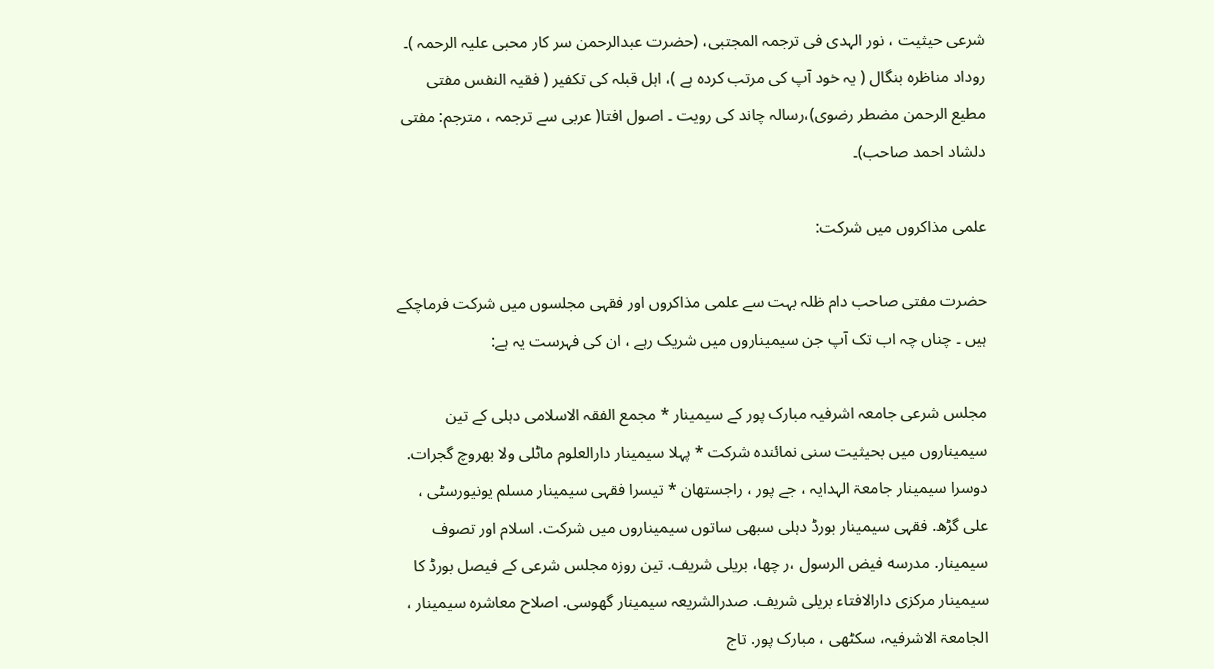شرعی حیثیت ، نور الہدی فی ترجمہ المجتبی، (حضرت عبدالرحمن سر کار محبی علیہ الرحمہ )۔ روداد مناظرہ بنگال ( یہ خود آپ کی مرتب کردہ ہے )، اہل قبلہ کی تکفیر ( فقیہ النفس مفتی مطیع الرحمن مضطر رضوی)،رسالہ چاند کی رویت ۔ اصول افتا( عربی سے ترجمہ ، مترجم: مفتی دلشاد احمد صاحب)۔

علمی مذاکروں میں شرکت:

حضرت مفتی صاحب دام ظلہ بہت سے علمی مذاکروں اور فقہی مجلسوں میں شرکت فرماچکے ہیں ۔ چناں چہ اب تک آپ جن سیمیناروں میں شریک رہے ، ان کی فہرست یہ ہے:

مجلس شرعی جامعہ اشرفیہ مبارک پور کے سیمینار * مجمع الفقہ الاسلامی دہلی کے تین سیمیناروں میں بحیثیت سنی نمائندہ شرکت * پہلا سیمینار دارالعلوم ماٹلی ولا بھروچ گجرات. دوسرا سیمینار جامعۃ الہدایہ ، جے پور ، راجستھان * تیسرا فقہی سیمینار مسلم یونیورسٹی ، علی گڑھ. فقہی سیمینار بورڈ دہلی سبھی ساتوں سیمیناروں میں شرکت. اسلام اور تصوف سیمینار. مدرسه فیض الرسول ،ر چھا، بریلی شریف. تین روزہ مجلس شرعی کے فیصل بورڈ کا سیمینار مرکزی دارالافتاء بریلی شریف. صدرالشریعہ سیمینار گھوسی. اصلاح معاشرہ سیمینار ، الجامعۃ الاشرفیہ، سکٹھی ، مبارک پور. تاج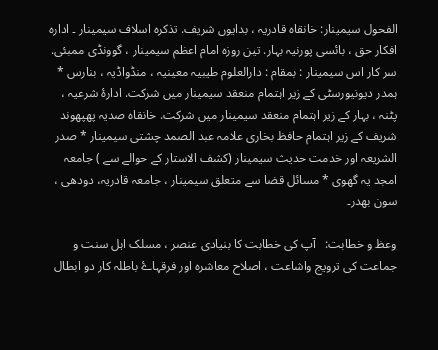الفحول سیمینار: خانقاه قادریہ ، بدایوں شریف. تذکرہ اسلاف سیمینار ۔ ادارہ افکار حق ، بائسی پورنیہ بہار. تین روزہ امام اعظم سیمینار ، گوونڈی ممبئی. سر کار اس سیمینار : بمقام : دارالعلوم طیبیہ معینیہ ، منڈواڈیہ ، بنارس * ہمدر دیونیورسٹی کے زیر اہتمام منعقد سیمینار میں شرکت. ادارۂ شرعیہ ، پٹنہ ، بہار کے زیر اہتمام منعقد سیمینار میں شرکت. خانقاہ صدیہ پھپھوند شریف کے زیر اہتمام حافظ بخاری علامہ عبد الصمد چشتی سیمینار * صدر الشریعہ اور خدمت حدیث سیمینار (کشف الاستار کے حوالے سے ) جامعہ امجد یہ گھوی * مسائل قضا سے متعلق سیمینار ، جامعہ قادریہ، دودھی ، سون بھدر۔

وعظ و خطابت:   آپ کی خطابت کا بنیادی عنصر ، مسلک اہل سنت و جماعت کی ترویج واشاعت ، اصلاح معاشرہ اور فرقہاۓ باطلہ کار دو ابطال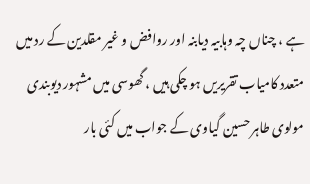ہے ، چناں چہ وہابیہ دیابنہ اور روافض و غیر مقلدین کے رد میں متعدد کامیاب تقریریں ہو چکی ہیں ، گھوسی میں مشہور دیوبندی مولوی طاہر حسین گیاوی کے جواب میں کئی بار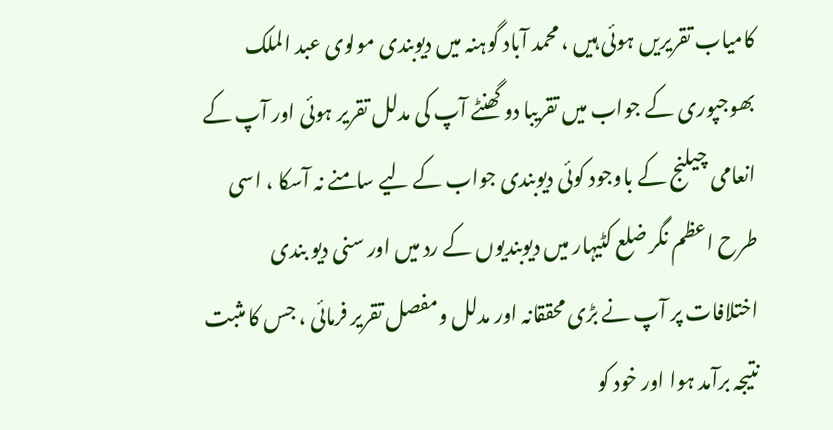کامیاب تقریریں ہوئی ہیں ، محمد آباد گوہنہ میں دیوبندی مولوی عبد الملک بھوجپوری کے جواب میں تقریبا دو گھنٹے آپ کی مدلل تقریر ہوئی اور آپ کے انعامی چیلنج کے باوجود کوئی دیوبندی جواب کے لیے سامنے نہ آسکا ، اسی طرح اعظم نگر ضلع کٹیہار میں دیوبندیوں کے رد میں اور سنی دیو بندی اختلافات پر آپ نے بڑی محققانہ اور مدلل ومفصل تقریر فرمائی ، جس کا مثبت نتیجہ برآمد ہوا اور خود کو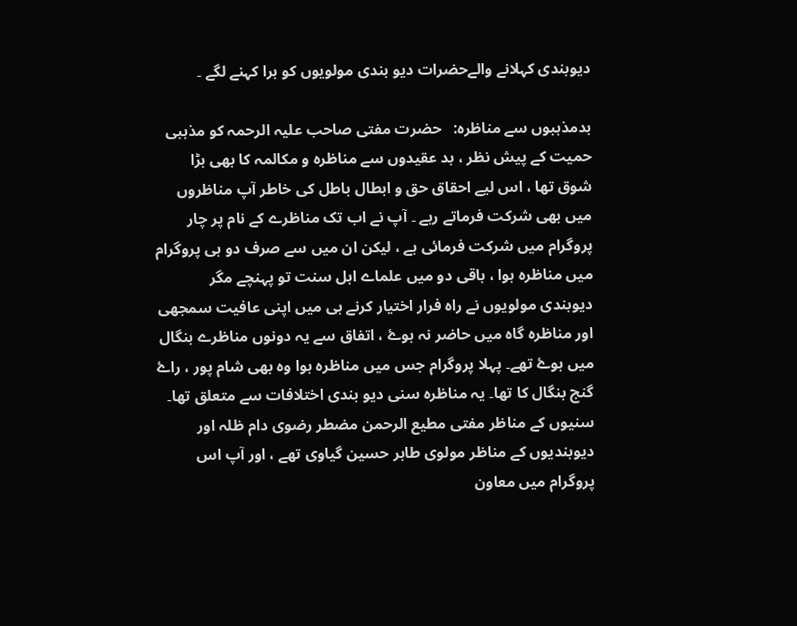دیوبندی کہلانے والےحضرات دیو بندی مولویوں کو برا کہنے لگے ۔

بدمذہبوں سے مناظرہ:   حضرت مفتی صاحب علیہ الرحمہ کو مذہبی حمیت کے پیش نظر ، بد عقیدوں سے مناظرہ و مکالمہ کا بھی بڑا شوق تھا ، اس لیے احقاق حق و ابطال باطل کی خاطر آپ مناظروں میں بھی شرکت فرماتے رہے ۔ آپ نے اب تک مناظرے کے نام پر چار پروگرام میں شرکت فرمائی ہے ، لیکن ان میں سے صرف دو ہی پروگرام میں مناظرہ ہوا ، باقی دو میں علماے اہل سنت تو پہنچے مگر دیوبندی مولویوں نے راہ فرار اختیار کرنے ہی میں اپنی عافیت سمجھی اور مناظرہ گاہ میں حاضر نہ ہوۓ ، اتفاق سے یہ دونوں مناظرے بنگال میں ہوۓ تھے۔ پہلا پروگرام جس میں مناظرہ ہوا وہ بھی شام پور ، راۓ گنج بنگال کا تھا۔ یہ مناظرہ سنی دیو بندی اختلافات سے متعلق تھا۔ سنیوں کے مناظر مفتی مطیع الرحمن مضطر رضوی دام ظلہ اور دیوبندیوں کے مناظر مولوی طاہر حسین گیاوی تھے ، اور آپ اس پروگرام میں معاون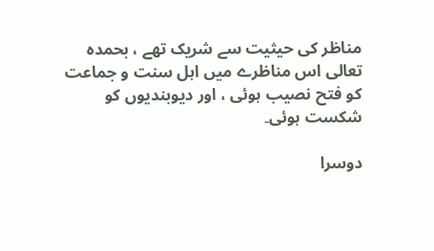مناظر کی حیثیت سے شریک تھے ، بحمدہ تعالی اس مناظرے میں اہل سنت و جماعت کو فتح نصیب ہوئی ، اور دیوبندیوں کو شکست ہوئی۔

دوسرا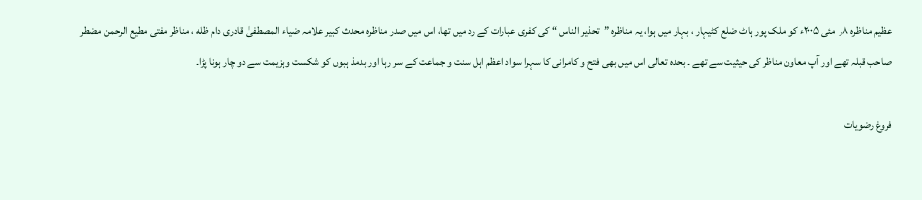عظیم مناظره ٫۸ مئی ۲۰۰۵ء کو ملک پور ہاٹ ضلع کٹیہار ، بہار میں ہوا، یہ مناظرہ ”تحذیر الناس “ کی کفری عبارات کے رد میں تھا، اس میں صدر مناظرہ محدث کبیر علامہ ضیاء المصطفیٰ قادری دام ظله ، مناظر مفتی مطیع الرحمن مضطر صاحب قبلہ تھے اور آپ معاون مناظر کی حیثیت سے تھے ۔ بحدہ تعالی اس میں بھی فتح و کامرانی کا سہرا سواد اعظم اہل سنت و جماعت کے سر رہا اور بدمذ ہبوں کو شکست وہزیمت سے دو چار ہونا پڑا۔

فروغ رضویات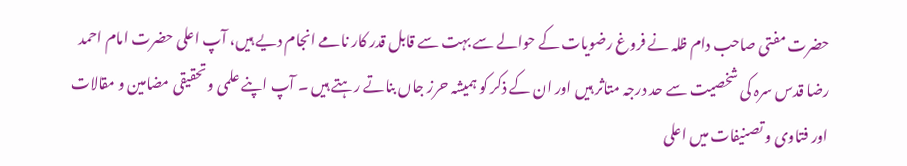حضرت مفتی صاحب دام ظلہ نے فروغ رضویات کے حوالے سے بہت سے قابل قدر کار نامے انجام دیے ہیں، آپ اعلی حضرت امام احمد رضا قدس سرہ کی شخصیت سے حد درجہ متاثر ہیں اور ان کے ذکر کو ہمیشہ حرز جاں بناتے رہتے ہیں ۔ آپ اپنے علمی و تحقیقی مضامین و مقالات اور فتاوی و تصنیفات میں اعلی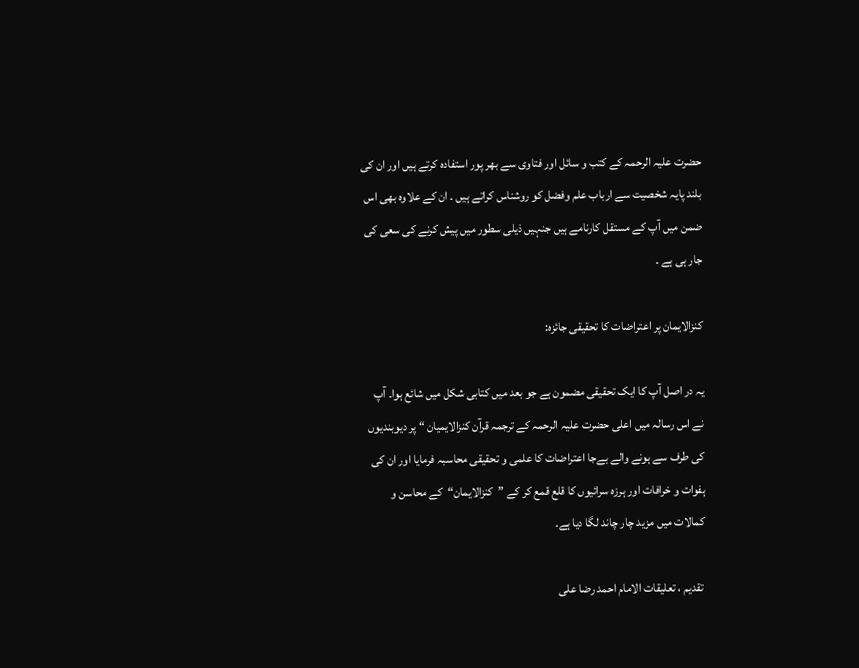حضرت علیہ الرحمہ کے کتب و سائل اور فتاوی سے بھر پور استفادہ کرتے ہیں اور ان کی بلند پایہ شخصیت سے ارباب علم وفضل کو روشناس کراتے ہیں ۔ ان کے علاوہ بھی اس ضمن میں آپ کے مستقل کارنامے ہیں جنہیں ذیلی سطور میں پیش کرنے کی سعی کی جار ہی ہے ۔

کنزالایمان پر اعتراضات کا تحقیقی جائزہ:

یہ در اصل آپ کا ایک تحقیقی مضمون ہے جو بعد میں کتابی شکل میں شائع ہوا۔ آپ نے اس رسالہ میں اعلی حضرت علیہ الرحمہ کے ترجمہ قرآن کنزالایمیان “ پر دیوبندیوں کی طرف سے ہونے والے بےجا اعتراضات کا علمی و تحقیقی محاسبہ فرمایا اور ان کی ہفوات و خرافات اور ہرزہ سرائیوں کا قلع قمع کر کے ”کنزالایمان“کے محاسن و کمالات میں مزید چار چاند لگا دیا ہے۔

 تقدیم ، تعليقات الامام احمد رضا علی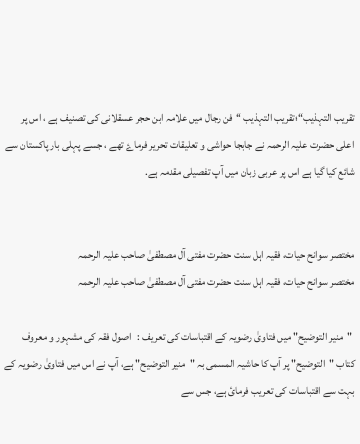تقریب التہذیب“؛تقریب التہذیب ‘‘فن رجال میں علامہ ابن حجر عسقلانی کی تصنیف ہے ، اس پر اعلی حضرت علیہ الرحمہ نے جابجا حواشی و تعلیقات تحریر فرماۓ تھے ، جسے پہلی بار پاکستان سے شائع کیا گیا ہے اس پر عربی زبان میں آپ تفصیلی مقدمہ ہے.


مختصر سوانح حیات، فقیہ اہل سنت حضرت مفتی آل مصطفیٰ صاحب علیہ الرحمہ
مختصر سوانح حیات، فقیہ اہل سنت حضرت مفتی آل مصطفیٰ صاحب علیہ الرحمہ

 "منیر التوضيح" میں فتاویٰ رضویہ کے اقتباسات کی تعریف :   اصول فقہ کی مشہور و معروف کتاب "التوضيح" پر آپ کا حاشیہ المسمی بہ "منیر التوضيح" ہے، آپ نے اس میں فتاویٰ رضویہ کے بہت سے اقتباسات کی تعریب فرمائ ہے، جس سے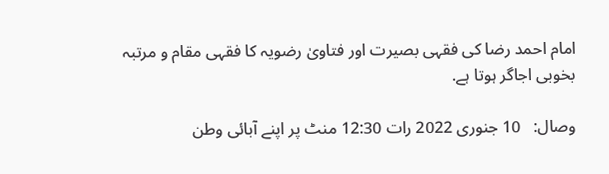امام احمد رضا کی فقہی بصیرت اور فتاویٰ رضویہ کا فقہی مقام و مرتبہ بخوبی اجاگر ہوتا ہے.

وصال:   10 جنوری 2022 رات 12:30 منٹ پر اپنے آبائی وطن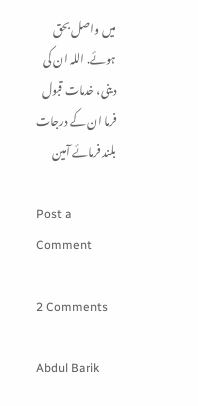میں واصل بحق ہوئے. اللہ ان کی دینی، خدمات قبول فرما ان کے درجات بلند فرمائے آمین

Post a Comment

2 Comments

Abdul Barik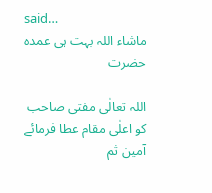said…
ماشاء اللہ بہت ہی عمدہ حضرت

اللہ تعالٰی مفتی صاحب کو اعلٰی مقام عطا فرمائے آمین ثم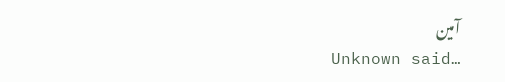آمین
Unknown said…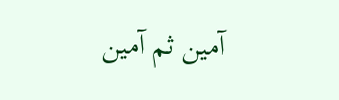آمین ثم آمین